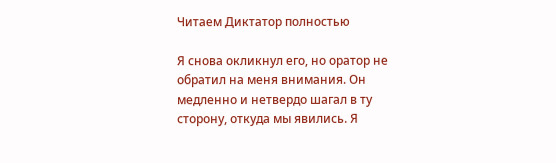Читаем Диктатор полностью

Я снова окликнул его, но оратор не обратил на меня внимания. Он медленно и нетвердо шагал в ту сторону, откуда мы явились. Я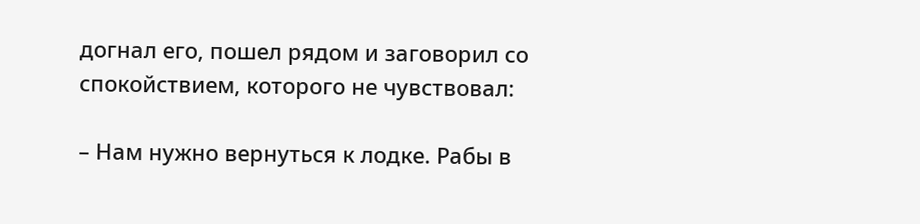догнал его, пошел рядом и заговорил со спокойствием, которого не чувствовал:

– Нам нужно вернуться к лодке. Рабы в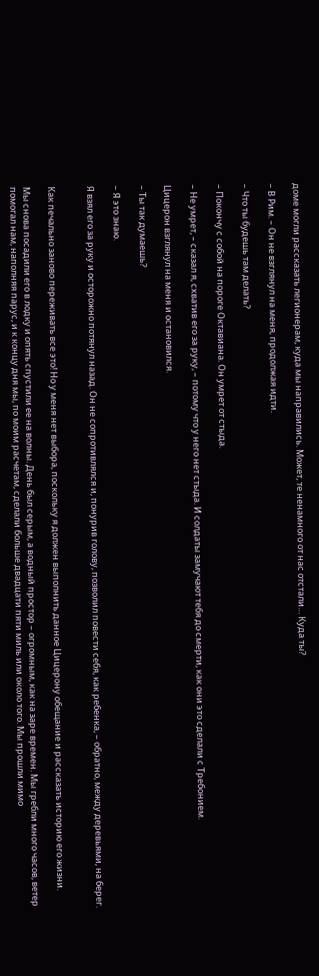доме могли рассказать легионерам, куда мы направились. Может, те ненамного от нас отстали… Куда ты?

– В Рим. – Он не взглянул на меня, продолжая идти.

– Что ты будешь там делать?

– Покончу с собой на пороге Октавиана. Он умрет от стыда.

– Не умрет, – сказал я, схватив его за руку, – потому что у него нет стыда. И солдаты замучают тебя до смерти, как они это сделали с Требонием.

Цицерон взглянул на меня и остановился.

– Ты так думаешь?

– Я это знаю.

Я взял его за руку и осторожно потянул назад. Он не сопротивлялся и, понурив голову, позволил повести себя, как ребенка, – обратно, между деревьями, на берег.


Как печально заново переживать все это! Но у меня нет выбора, поскольку я должен выполнить данное Цицерону обещание и рассказать историю его жизни.

Мы снова посадили его в лодку и опять спустили ее на волны. День был серым, а водный простор – огромным, как на заре времен. Мы гребли много часов, ветер помогал нам, наполняя парус, и к концу дня мы, по моим расчетам, сделали больше двадцати пяти миль или около того. Мы прошли мимо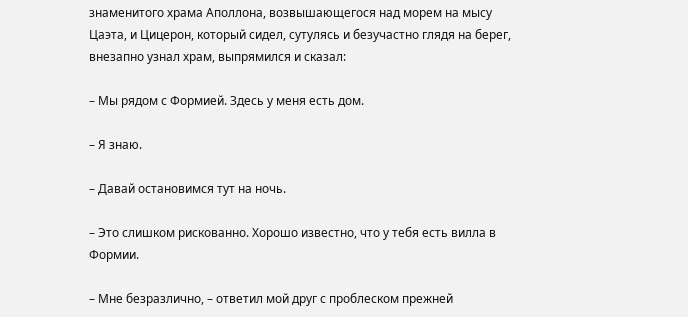знаменитого храма Аполлона, возвышающегося над морем на мысу Цаэта, и Цицерон, который сидел, сутулясь и безучастно глядя на берег, внезапно узнал храм, выпрямился и сказал:

– Мы рядом с Формией. Здесь у меня есть дом.

– Я знаю.

– Давай остановимся тут на ночь.

– Это слишком рискованно. Хорошо известно, что у тебя есть вилла в Формии.

– Мне безразлично, – ответил мой друг с проблеском прежней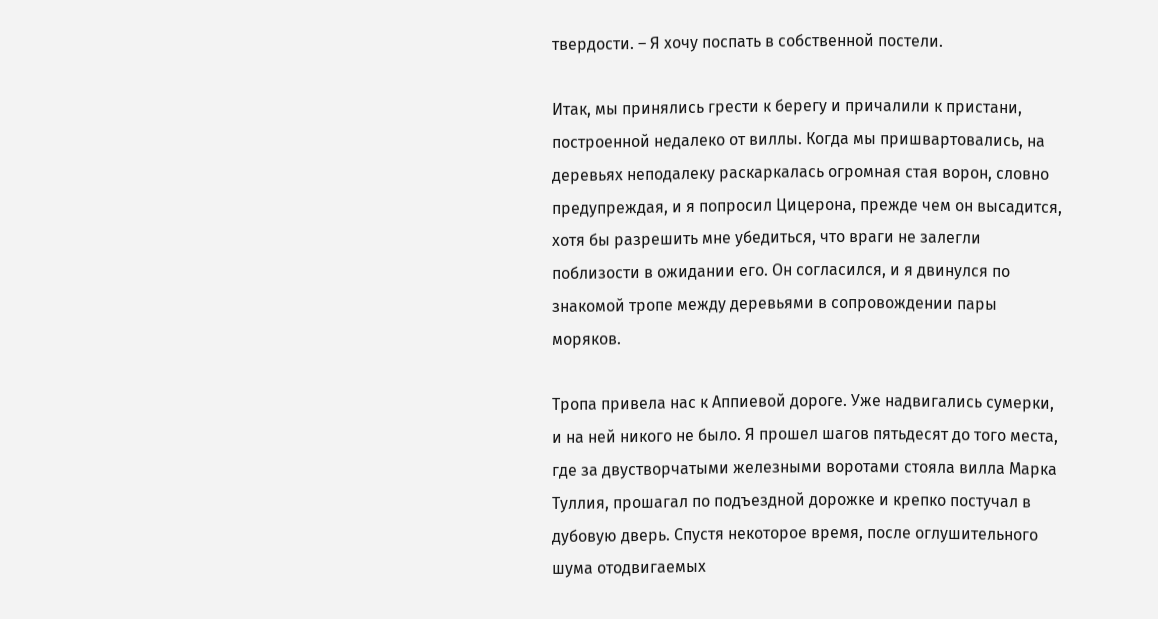твердости. – Я хочу поспать в собственной постели.

Итак, мы принялись грести к берегу и причалили к пристани, построенной недалеко от виллы. Когда мы пришвартовались, на деревьях неподалеку раскаркалась огромная стая ворон, словно предупреждая, и я попросил Цицерона, прежде чем он высадится, хотя бы разрешить мне убедиться, что враги не залегли поблизости в ожидании его. Он согласился, и я двинулся по знакомой тропе между деревьями в сопровождении пары моряков.

Тропа привела нас к Аппиевой дороге. Уже надвигались сумерки, и на ней никого не было. Я прошел шагов пятьдесят до того места, где за двустворчатыми железными воротами стояла вилла Марка Туллия, прошагал по подъездной дорожке и крепко постучал в дубовую дверь. Спустя некоторое время, после оглушительного шума отодвигаемых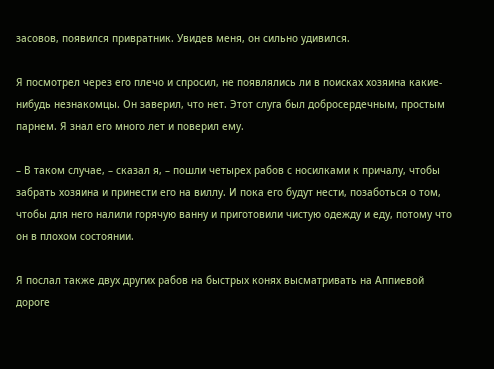засовов, появился привратник. Увидев меня, он сильно удивился.

Я посмотрел через его плечо и спросил, не появлялись ли в поисках хозяина какие-нибудь незнакомцы. Он заверил, что нет. Этот слуга был добросердечным, простым парнем. Я знал его много лет и поверил ему.

– В таком случае, – сказал я, – пошли четырех рабов с носилками к причалу, чтобы забрать хозяина и принести его на виллу. И пока его будут нести, позаботься о том, чтобы для него налили горячую ванну и приготовили чистую одежду и еду, потому что он в плохом состоянии.

Я послал также двух других рабов на быстрых конях высматривать на Аппиевой дороге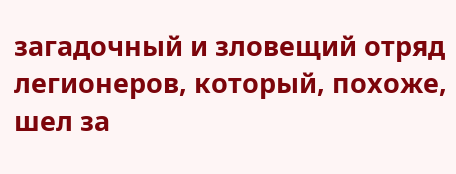загадочный и зловещий отряд легионеров, который, похоже, шел за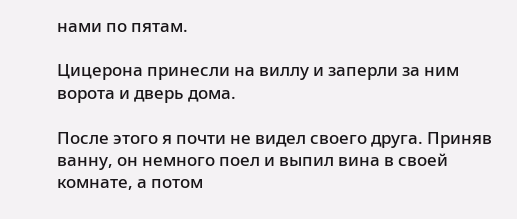нами по пятам.

Цицерона принесли на виллу и заперли за ним ворота и дверь дома.

После этого я почти не видел своего друга. Приняв ванну, он немного поел и выпил вина в своей комнате, а потом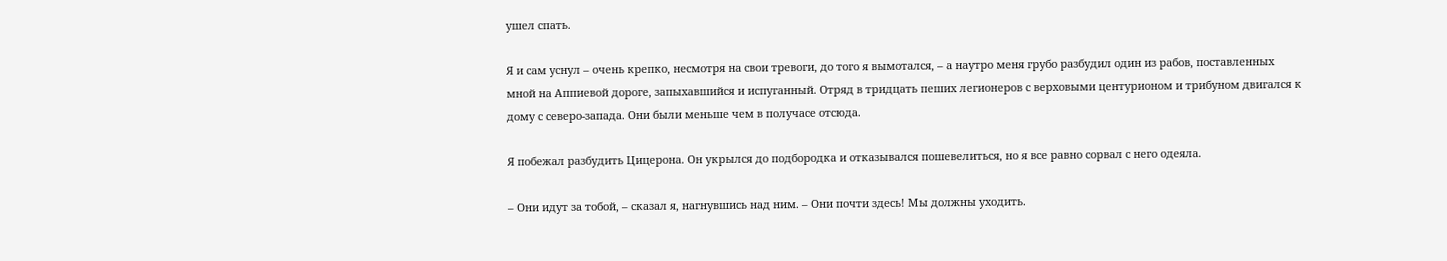ушел спать.

Я и сам уснул – очень крепко, несмотря на свои тревоги, до того я вымотался, – а наутро меня грубо разбудил один из рабов, поставленных мной на Аппиевой дороге, запыхавшийся и испуганный. Отряд в тридцать пеших легионеров с верховыми центурионом и трибуном двигался к дому с северо-запада. Они были меньше чем в получасе отсюда.

Я побежал разбудить Цицерона. Он укрылся до подбородка и отказывался пошевелиться, но я все равно сорвал с него одеяла.

– Они идут за тобой, – сказал я, нагнувшись над ним. – Они почти здесь! Мы должны уходить.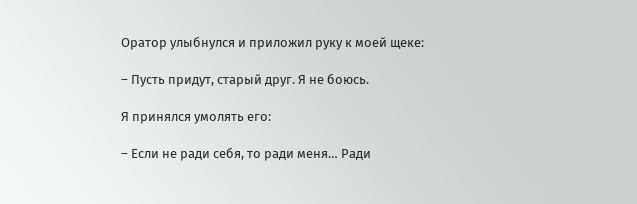Оратор улыбнулся и приложил руку к моей щеке:

– Пусть придут, старый друг. Я не боюсь.

Я принялся умолять его:

– Если не ради себя, то ради меня… Ради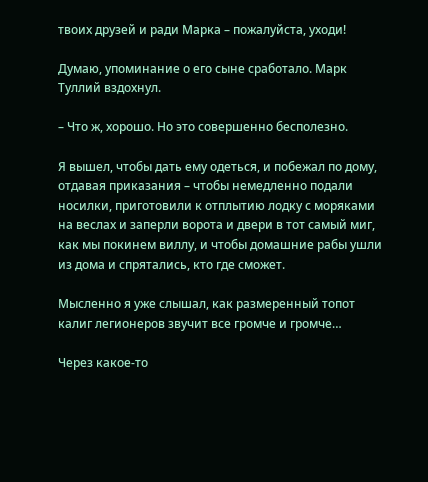твоих друзей и ради Марка – пожалуйста, уходи!

Думаю, упоминание о его сыне сработало. Марк Туллий вздохнул.

– Что ж, хорошо. Но это совершенно бесполезно.

Я вышел, чтобы дать ему одеться, и побежал по дому, отдавая приказания – чтобы немедленно подали носилки, приготовили к отплытию лодку с моряками на веслах и заперли ворота и двери в тот самый миг, как мы покинем виллу, и чтобы домашние рабы ушли из дома и спрятались, кто где сможет.

Мысленно я уже слышал, как размеренный топот калиг легионеров звучит все громче и громче…

Через какое-то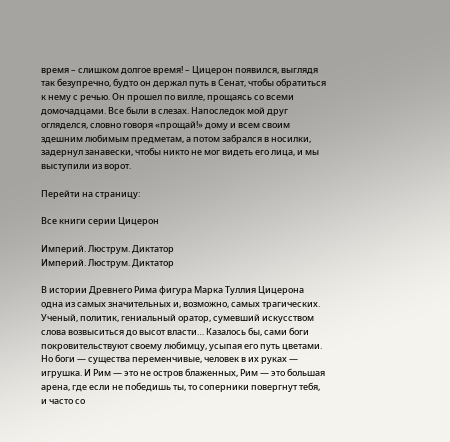время – слишком долгое время! – Цицерон появился, выглядя так безупречно, будто он держал путь в Сенат, чтобы обратиться к нему с речью. Он прошел по вилле, прощаясь со всеми домочадцами. Все были в слезах. Напоследок мой друг огляделся, словно говоря «прощай!» дому и всем своим здешним любимым предметам, а потом забрался в носилки, задернул занавески, чтобы никто не мог видеть его лица, и мы выступили из ворот.

Перейти на страницу:

Все книги серии Цицерон

Империй. Люструм. Диктатор
Империй. Люструм. Диктатор

В истории Древнего Рима фигура Марка Туллия Цицерона одна из самых значительных и, возможно, самых трагических. Ученый, политик, гениальный оратор, сумевший искусством слова возвыситься до высот власти… Казалось бы, сами боги покровительствуют своему любимцу, усыпая его путь цветами. Но боги — существа переменчивые, человек в их руках — игрушка. И Рим — это не остров блаженных, Рим — это большая арена, где если не победишь ты, то соперники повергнут тебя, и часто со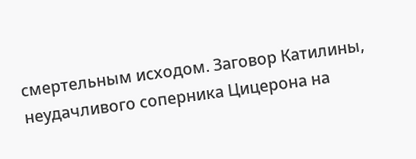смертельным исходом. Заговор Катилины, неудачливого соперника Цицерона на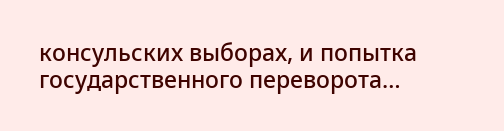консульских выборах, и попытка государственного переворота…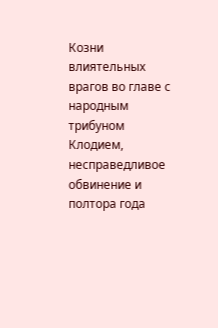Козни влиятельных врагов во главе с народным трибуном Клодием, несправедливое обвинение и полтора года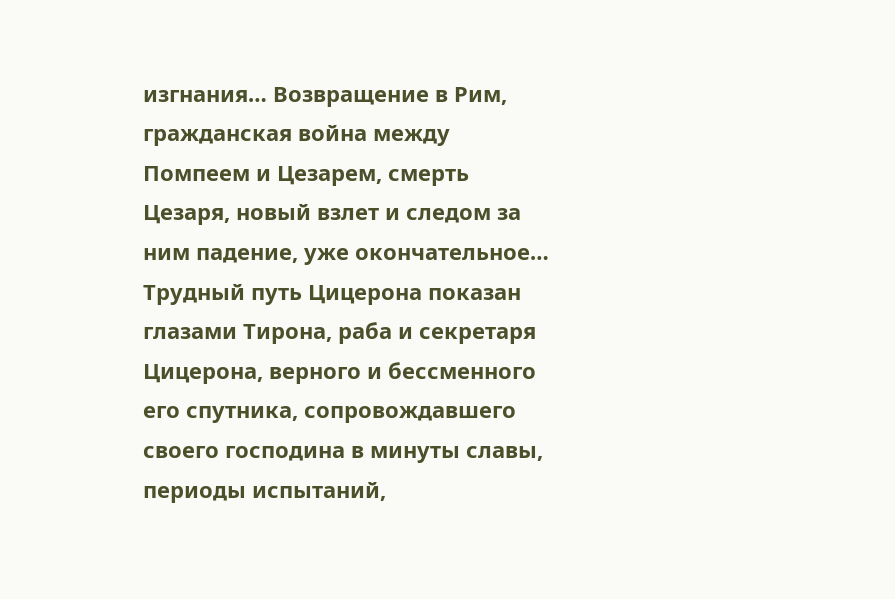изгнания… Возвращение в Рим, гражданская война между Помпеем и Цезарем, смерть Цезаря, новый взлет и следом за ним падение, уже окончательное… Трудный путь Цицерона показан глазами Тирона, раба и секретаря Цицерона, верного и бессменного его спутника, сопровождавшего своего господина в минуты славы, периоды испытаний,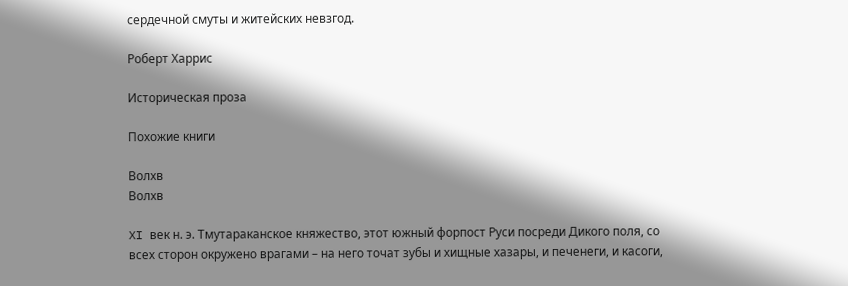сердечной смуты и житейских невзгод.

Роберт Харрис

Историческая проза

Похожие книги

Волхв
Волхв

XI век н. э. Тмутараканское княжество, этот южный форпост Руси посреди Дикого поля, со всех сторон окружено врагами – на него точат зубы и хищные хазары, и печенеги, и касоги,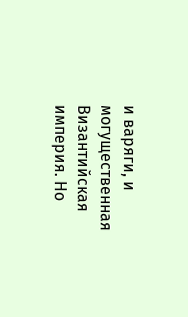и варяги, и могущественная Византийская империя. Но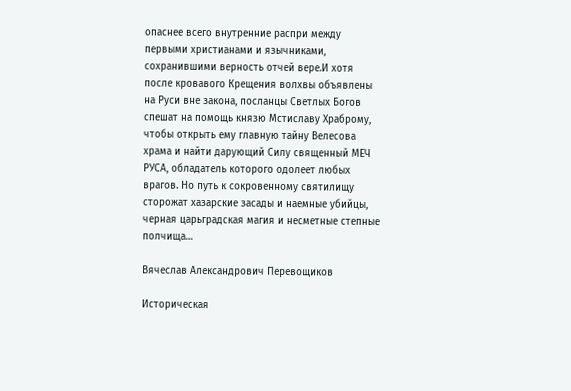опаснее всего внутренние распри между первыми христианами и язычниками, сохранившими верность отчей вере.И хотя после кровавого Крещения волхвы объявлены на Руси вне закона, посланцы Светлых Богов спешат на помощь князю Мстиславу Храброму, чтобы открыть ему главную тайну Велесова храма и найти дарующий Силу священный МЕЧ РУСА, обладатель которого одолеет любых врагов. Но путь к сокровенному святилищу сторожат хазарские засады и наемные убийцы, черная царьградская магия и несметные степные полчища…

Вячеслав Александрович Перевощиков

Историческая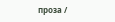проза /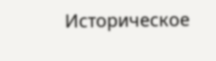Историческое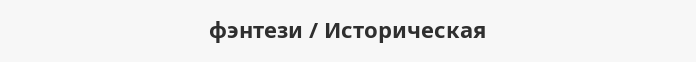фэнтези / Историческая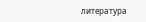литература